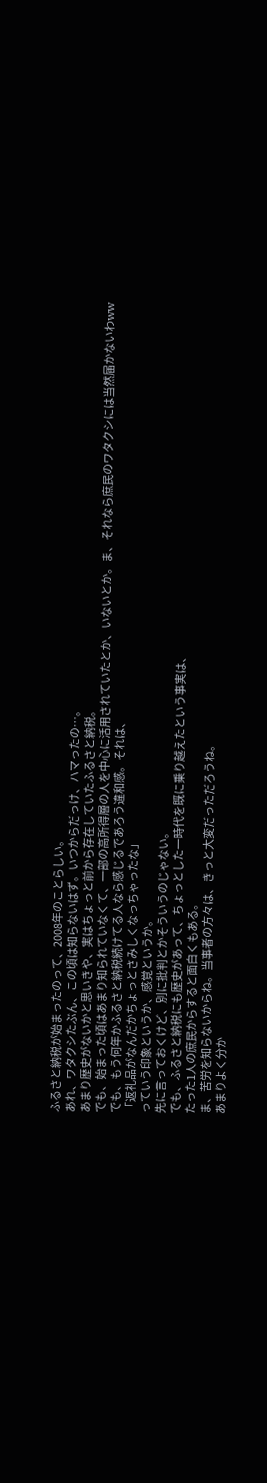ふるさと納税が始まったのって、2008年のことらしい。
あれ、ワタクシたぶん、この頃は知らないはず。いつからだっけ、ハマったの…。
あまり歴史がないかと思いきや、実はちょっと前から存在していたふるさと納税。
でも、始まった頃はあまり知られていなくて、一部の高所得層の人を中心に活用されていたとか、いないとか。ま、それなら庶民のワタクシには当然届かないわww
でも、もう何年かふるさと納税続けてる人なら感じるであろう違和感。それは、
「返礼品がなんだかちょっとさみしくなっちゃったな」
っていう印象というか、感覚というか。
先に言っておくけど、別に批判とかそういうのじゃない。
でも、ふるさと納税にも歴史があって、ちょっとした一時代を既に乗り越えたという事実は、
たった1人の庶民からすると面白くもある。
ま、苦労を知らないからね。当事者の方々は、きっと大変だっただろうね。
あまりよく分か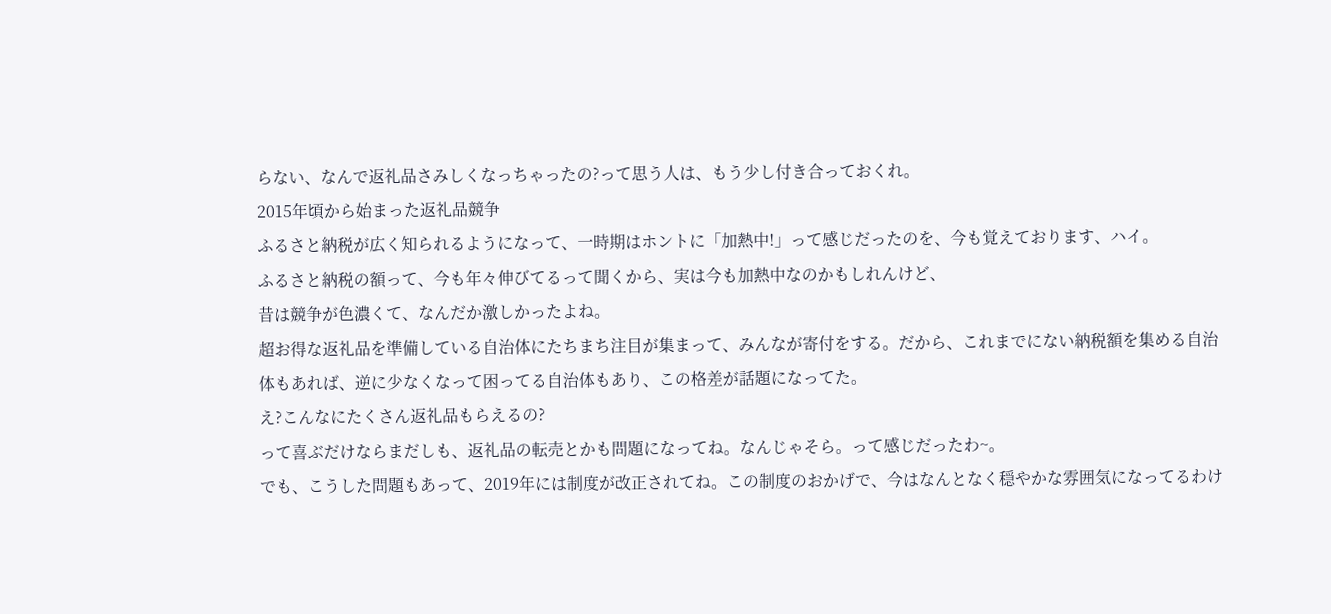らない、なんで返礼品さみしくなっちゃったの?って思う人は、もう少し付き合っておくれ。
2015年頃から始まった返礼品競争
ふるさと納税が広く知られるようになって、一時期はホントに「加熱中!」って感じだったのを、今も覚えております、ハイ。
ふるさと納税の額って、今も年々伸びてるって聞くから、実は今も加熱中なのかもしれんけど、
昔は競争が色濃くて、なんだか激しかったよね。
超お得な返礼品を準備している自治体にたちまち注目が集まって、みんなが寄付をする。だから、これまでにない納税額を集める自治体もあれば、逆に少なくなって困ってる自治体もあり、この格差が話題になってた。
え?こんなにたくさん返礼品もらえるの?
って喜ぶだけならまだしも、返礼品の転売とかも問題になってね。なんじゃそら。って感じだったわ~。
でも、こうした問題もあって、2019年には制度が改正されてね。この制度のおかげで、今はなんとなく穏やかな雰囲気になってるわけ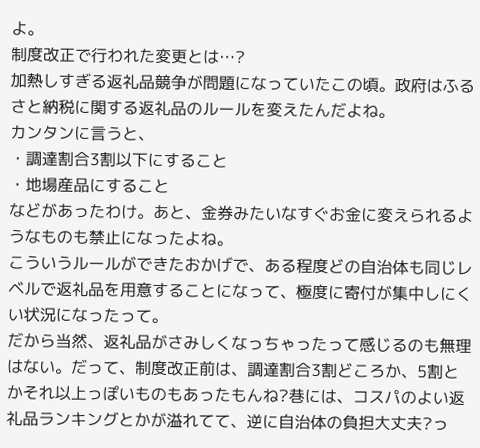よ。
制度改正で行われた変更とは…?
加熱しすぎる返礼品競争が問題になっていたこの頃。政府はふるさと納税に関する返礼品のルールを変えたんだよね。
カンタンに言うと、
・調達割合3割以下にすること
・地場産品にすること
などがあったわけ。あと、金券みたいなすぐお金に変えられるようなものも禁止になったよね。
こういうルールができたおかげで、ある程度どの自治体も同じレベルで返礼品を用意することになって、極度に寄付が集中しにくい状況になったって。
だから当然、返礼品がさみしくなっちゃったって感じるのも無理はない。だって、制度改正前は、調達割合3割どころか、5割とかそれ以上っぽいものもあったもんね?巷には、コスパのよい返礼品ランキングとかが溢れてて、逆に自治体の負担大丈夫?っ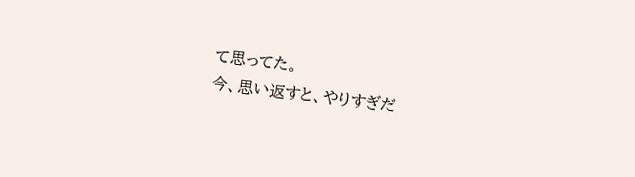て思ってた。
今、思い返すと、やりすぎだ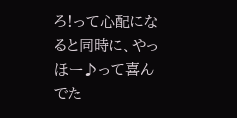ろ!って心配になると同時に、やっほー♪って喜んでた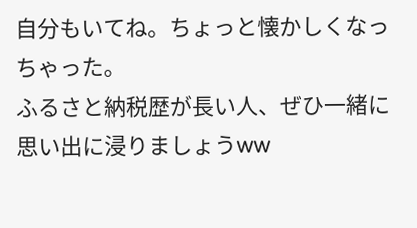自分もいてね。ちょっと懐かしくなっちゃった。
ふるさと納税歴が長い人、ぜひ一緒に思い出に浸りましょうww